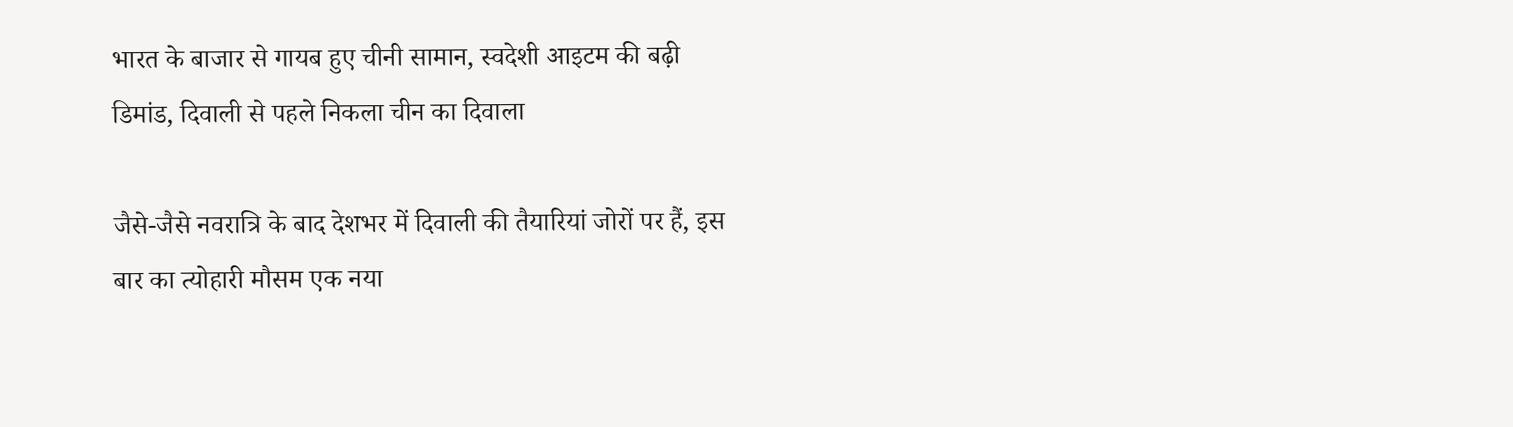भारत के बाजार से गायब हुए चीनी सामान, स्वदेशी आइटम की बढ़ी डिमांड, दिवाली से पहले निकला चीन का दिवाला

जैसे-जैसे नवरात्रि के बाद देशभर में दिवाली की तैयारियां जोरों पर हैं, इस बार का त्योहारी मौसम एक नया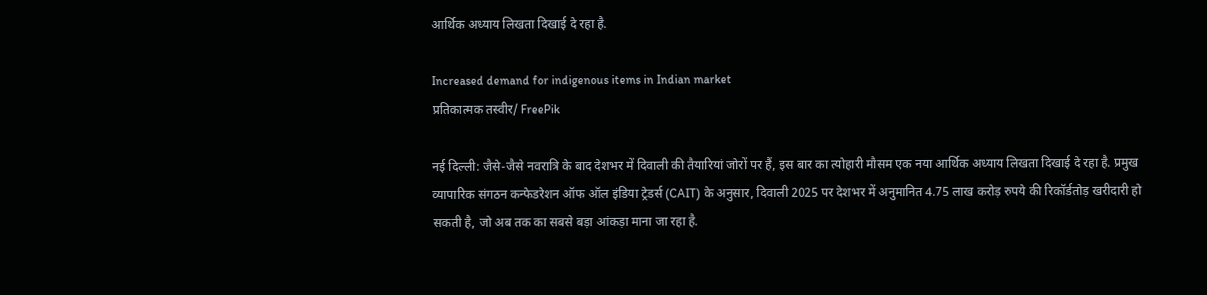आर्थिक अध्याय लिखता दिखाई दे रहा है.

Increased demand for indigenous items in Indian market
प्रतिकात्मक तस्वीर/ FreePik

नई दिल्ली: जैसे-जैसे नवरात्रि के बाद देशभर में दिवाली की तैयारियां जोरों पर हैं, इस बार का त्योहारी मौसम एक नया आर्थिक अध्याय लिखता दिखाई दे रहा है. प्रमुख व्यापारिक संगठन कन्फेडरेशन ऑफ ऑल इंडिया ट्रेडर्स (CAIT) के अनुसार, दिवाली 2025 पर देशभर में अनुमानित 4.75 लाख करोड़ रुपये की रिकॉर्डतोड़ खरीदारी हो सकती है, जो अब तक का सबसे बड़ा आंकड़ा माना जा रहा है.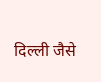दिल्ली जैसे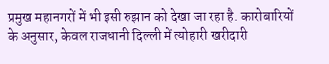प्रमुख महानगरों में भी इसी रुझान को देखा जा रहा है. कारोबारियों के अनुसार, केवल राजधानी दिल्ली में त्योहारी खरीदारी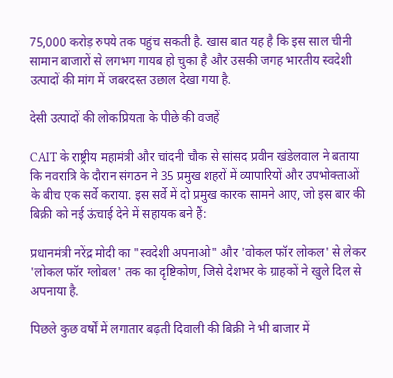75,000 करोड़ रुपये तक पहुंच सकती है. खास बात यह है कि इस साल चीनी सामान बाजारों से लगभग गायब हो चुका है और उसकी जगह भारतीय स्वदेशी उत्पादों की मांग में जबरदस्त उछाल देखा गया है.

देसी उत्पादों की लोकप्रियता के पीछे की वजहें

CAIT के राष्ट्रीय महामंत्री और चांदनी चौक से सांसद प्रवीन खंडेलवाल ने बताया कि नवरात्रि के दौरान संगठन ने 35 प्रमुख शहरों में व्यापारियों और उपभोक्ताओं के बीच एक सर्वे कराया. इस सर्वे में दो प्रमुख कारक सामने आए, जो इस बार की बिक्री को नई ऊंचाई देने में सहायक बने हैं:

प्रधानमंत्री नरेंद्र मोदी का "स्वदेशी अपनाओ" और 'वोकल फॉर लोकल' से लेकर 'लोकल फॉर ग्लोबल' तक का दृष्टिकोण, जिसे देशभर के ग्राहकों ने खुले दिल से अपनाया है.

पिछले कुछ वर्षों में लगातार बढ़ती दिवाली की बिक्री ने भी बाजार में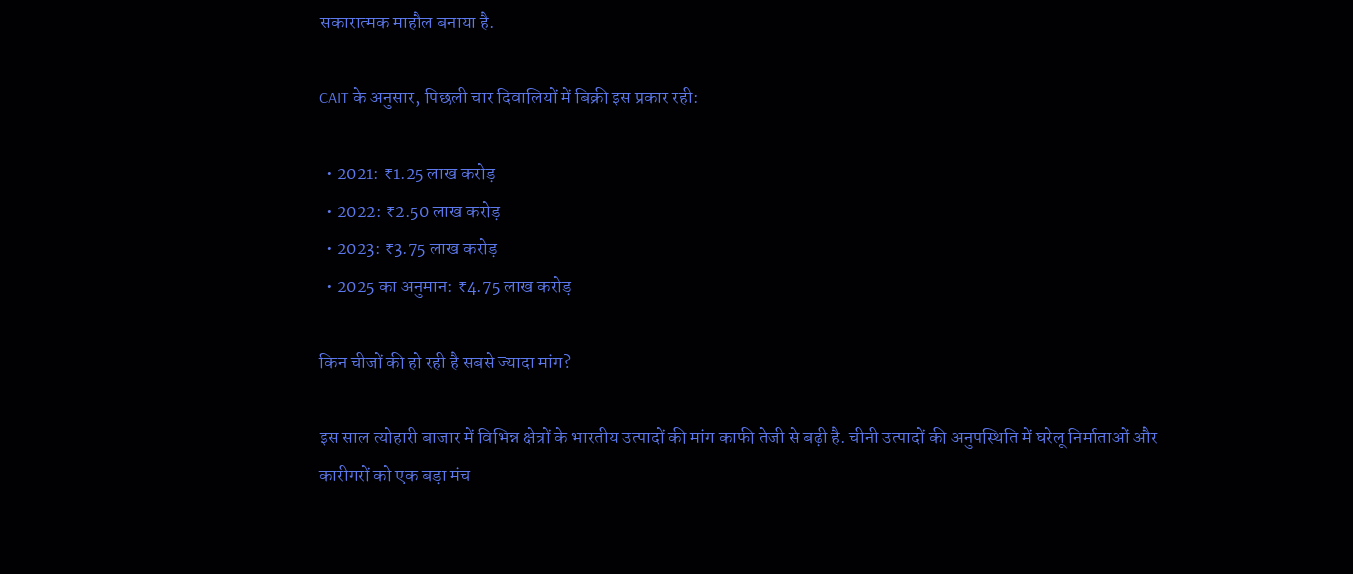सकारात्मक माहौल बनाया है.

CAIT के अनुसार, पिछली चार दिवालियों में बिक्री इस प्रकार रही:

  • 2021: ₹1.25 लाख करोड़
  • 2022: ₹2.50 लाख करोड़
  • 2023: ₹3.75 लाख करोड़
  • 2025 का अनुमान: ₹4.75 लाख करोड़

किन चीजों की हो रही है सबसे ज्यादा मांग?

इस साल त्योहारी बाजार में विभिन्न क्षेत्रों के भारतीय उत्पादों की मांग काफी तेजी से बढ़ी है. चीनी उत्पादों की अनुपस्थिति में घरेलू निर्माताओं और कारीगरों को एक बड़ा मंच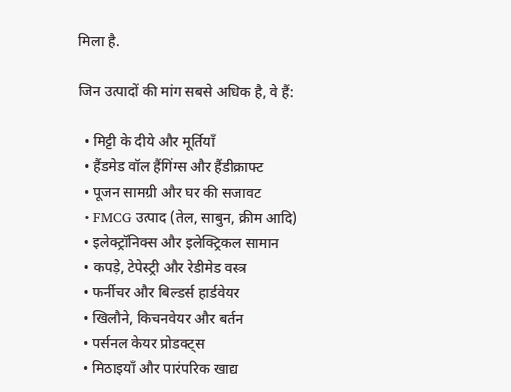मिला है.

जिन उत्पादों की मांग सबसे अधिक है, वे हैं:

  • मिट्टी के दीये और मूर्तियाँ
  • हैंडमेड वॉल हैंगिंग्स और हैंडीक्राफ्ट
  • पूजन सामग्री और घर की सजावट
  • FMCG उत्पाद (तेल, साबुन, क्रीम आदि)
  • इलेक्ट्रॉनिक्स और इलेक्ट्रिकल सामान
  • कपड़े, टेपेस्ट्री और रेडीमेड वस्त्र
  • फर्नीचर और बिल्डर्स हार्डवेयर
  • खिलौने, किचनवेयर और बर्तन
  • पर्सनल केयर प्रोडक्ट्स
  • मिठाइयाँ और पारंपरिक खाद्य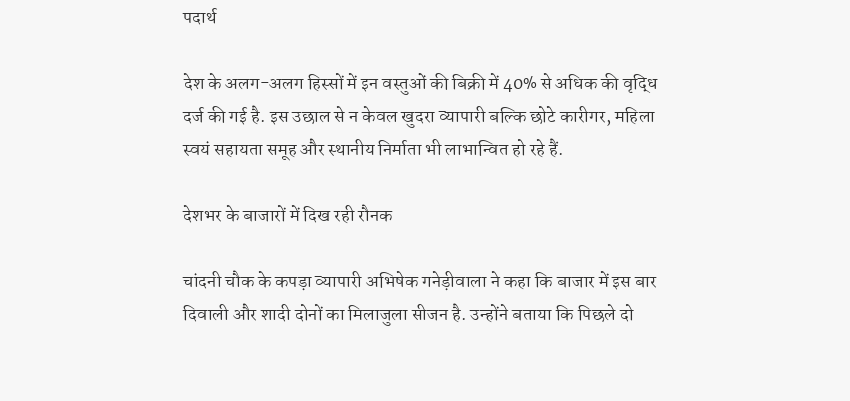पदार्थ

देश के अलग-अलग हिस्सों में इन वस्तुओं की बिक्री में 40% से अधिक की वृद्धि दर्ज की गई है. इस उछाल से न केवल खुदरा व्यापारी बल्कि छोटे कारीगर, महिला स्वयं सहायता समूह और स्थानीय निर्माता भी लाभान्वित हो रहे हैं.

देशभर के बाजारों में दिख रही रौनक

चांदनी चौक के कपड़ा व्यापारी अभिषेक गनेड़ीवाला ने कहा कि बाजार में इस बार दिवाली और शादी दोनों का मिलाजुला सीजन है. उन्होंने बताया कि पिछले दो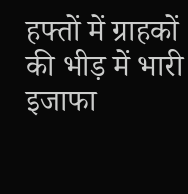हफ्तों में ग्राहकों की भीड़ में भारी इजाफा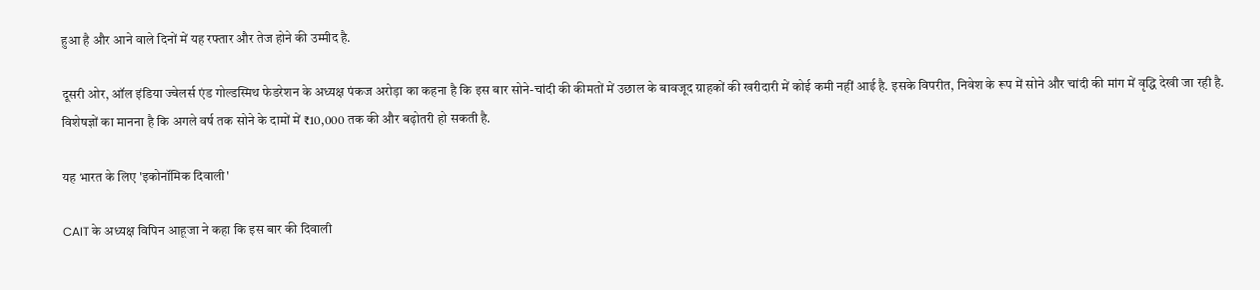हुआ है और आने वाले दिनों में यह रफ्तार और तेज होने की उम्मीद है.

दूसरी ओर, ऑल इंडिया ज्वेलर्स एंड गोल्डस्मिथ फेडरेशन के अध्यक्ष पंकज अरोड़ा का कहना है कि इस बार सोने-चांदी की कीमतों में उछाल के बावजूद ग्राहकों की खरीदारी में कोई कमी नहीं आई है. इसके विपरीत, निवेश के रूप में सोने और चांदी की मांग में वृद्धि देखी जा रही है. विशेषज्ञों का मानना है कि अगले वर्ष तक सोने के दामों में ₹10,000 तक की और बढ़ोतरी हो सकती है.

यह भारत के लिए 'इकोनॉमिक दिवाली'

CAIT के अध्यक्ष विपिन आहूजा ने कहा कि इस बार की दिवाली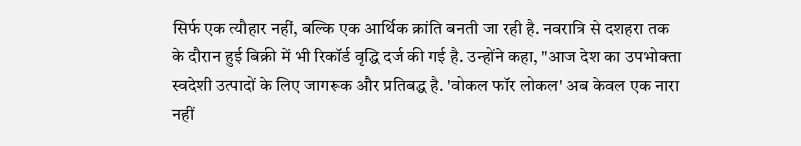सिर्फ एक त्यौहार नहीं, बल्कि एक आर्थिक क्रांति बनती जा रही है. नवरात्रि से दशहरा तक के दौरान हुई बिक्री में भी रिकॉर्ड वृद्धि दर्ज की गई है. उन्होंने कहा, "आज देश का उपभोक्ता स्वदेशी उत्पादों के लिए जागरूक और प्रतिबद्ध है. 'वोकल फॉर लोकल' अब केवल एक नारा नहीं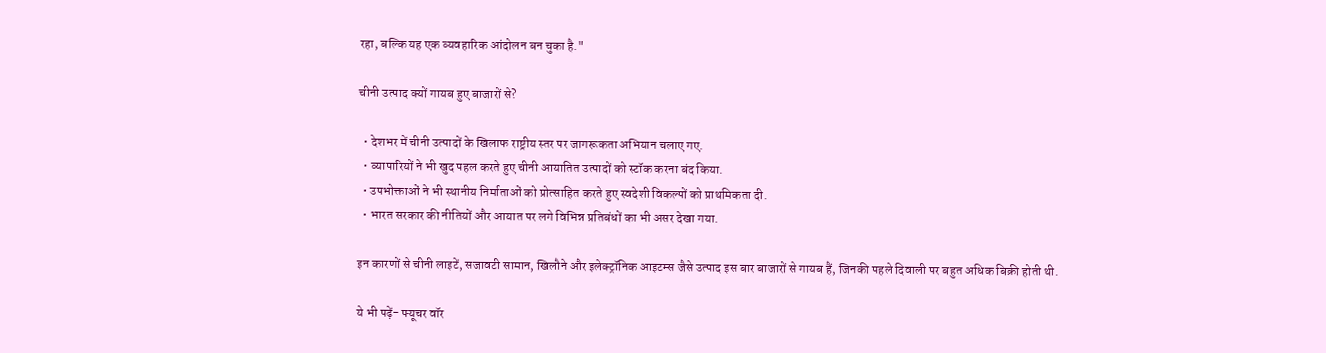रहा, बल्कि यह एक व्यवहारिक आंदोलन बन चुका है."

चीनी उत्पाद क्यों गायब हुए बाजारों से?

  • देशभर में चीनी उत्पादों के खिलाफ राष्ट्रीय स्तर पर जागरूकता अभियान चलाए गए.
  • व्यापारियों ने भी खुद पहल करते हुए चीनी आयातित उत्पादों को स्टॉक करना बंद किया.
  • उपभोक्ताओं ने भी स्थानीय निर्माताओं को प्रोत्साहित करते हुए स्वदेशी विकल्पों को प्राथमिकता दी.
  • भारत सरकार की नीतियों और आयात पर लगे विभिन्न प्रतिबंधों का भी असर देखा गया.

इन कारणों से चीनी लाइटें, सजावटी सामान, खिलौने और इलेक्ट्रॉनिक आइटम्स जैसे उत्पाद इस बार बाजारों से गायब हैं, जिनकी पहले दिवाली पर बहुत अधिक बिक्री होती थी.

ये भी पढ़ें- फ्यूचर वॉर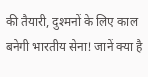की तैयारी, दुश्मनों के लिए काल बनेगी भारतीय सेना! जानें क्या है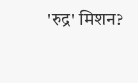'रुद्र' मिशन?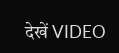देखें VIDEO